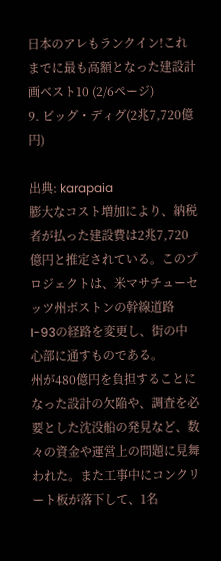日本のアレもランクイン!これまでに最も高額となった建設計画ベスト10 (2/6ページ)
9. ビッグ・ディグ(2兆7,720億円)

出典: karapaia
膨大なコスト増加により、納税者が払った建設費は2兆7,720億円と推定されている。このプロジェクトは、米マサチューセッツ州ボストンの幹線道路I-93の経路を変更し、街の中心部に通すものである。
州が480億円を負担することになった設計の欠陥や、調査を必要とした沈没船の発見など、数々の資金や運営上の問題に見舞われた。また工事中にコンクリート板が落下して、1名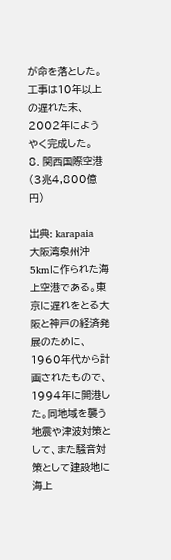が命を落とした。工事は10年以上の遅れた末、2002年にようやく完成した。
8. 関西国際空港(3兆4,800億円)

出典: karapaia
大阪湾泉州沖5kmに作られた海上空港である。東京に遅れをとる大阪と神戸の経済発展のために、1960年代から計画されたもので、1994年に開港した。同地域を襲う地震や津波対策として、また騒音対策として建設地に海上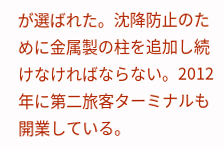が選ばれた。沈降防止のために金属製の柱を追加し続けなければならない。2012年に第二旅客ターミナルも開業している。